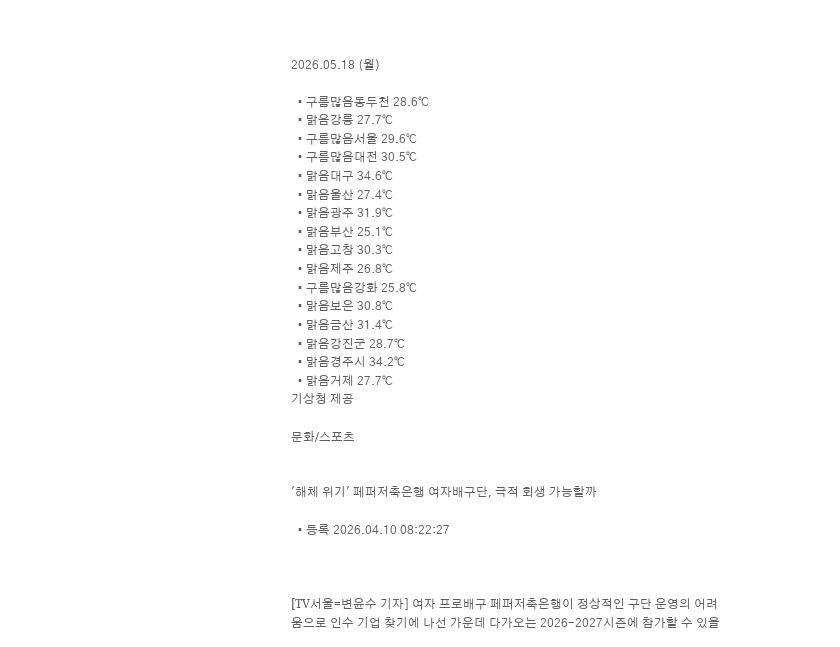2026.05.18 (월)

  • 구름많음동두천 28.6℃
  • 맑음강릉 27.7℃
  • 구름많음서울 29.6℃
  • 구름많음대전 30.5℃
  • 맑음대구 34.6℃
  • 맑음울산 27.4℃
  • 맑음광주 31.9℃
  • 맑음부산 25.1℃
  • 맑음고창 30.3℃
  • 맑음제주 26.8℃
  • 구름많음강화 25.8℃
  • 맑음보은 30.8℃
  • 맑음금산 31.4℃
  • 맑음강진군 28.7℃
  • 맑음경주시 34.2℃
  • 맑음거제 27.7℃
기상청 제공

문화/스포츠


'해체 위기' 페퍼저축은행 여자배구단, 극적 회생 가능할까

  • 등록 2026.04.10 08:22:27



[TV서울=변윤수 기자] 여자 프로배구 페퍼저축은행이 정상적인 구단 운영의 어려움으로 인수 기업 찾기에 나선 가운데 다가오는 2026-2027시즌에 참가할 수 있을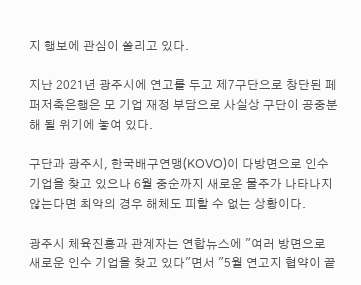지 행보에 관심이 쏠리고 있다.

지난 2021년 광주시에 연고를 두고 제7구단으로 창단된 페퍼저축은행은 모 기업 재정 부담으로 사실상 구단이 공중분해 될 위기에 놓여 있다.

구단과 광주시, 한국배구연맹(KOVO)이 다방면으로 인수 기업을 찾고 있으나 6월 중순까지 새로운 물주가 나타나지 않는다면 최악의 경우 해체도 피할 수 없는 상황이다.

광주시 체육진흥과 관계자는 연합뉴스에 "여러 방면으로 새로운 인수 기업을 찾고 있다"면서 "5월 연고지 협약이 끝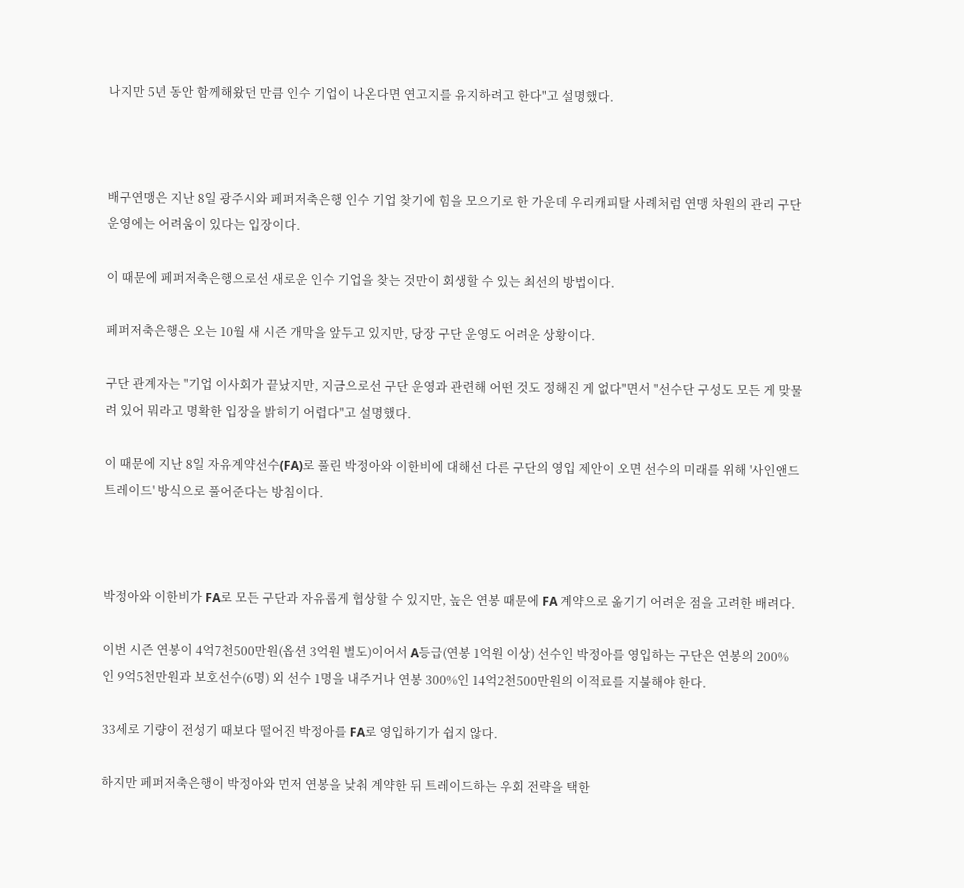나지만 5년 동안 함께해왔던 만큼 인수 기업이 나온다면 연고지를 유지하려고 한다"고 설명했다.



배구연맹은 지난 8일 광주시와 페퍼저축은행 인수 기업 찾기에 힘을 모으기로 한 가운데 우리캐피탈 사례처럼 연맹 차원의 관리 구단 운영에는 어려움이 있다는 입장이다.

이 때문에 페퍼저축은행으로선 새로운 인수 기업을 찾는 것만이 회생할 수 있는 최선의 방법이다.

페퍼저축은행은 오는 10월 새 시즌 개막을 앞두고 있지만, 당장 구단 운영도 어려운 상황이다.

구단 관계자는 "기업 이사회가 끝났지만, 지금으로선 구단 운영과 관련해 어떤 것도 정해진 게 없다"면서 "선수단 구성도 모든 게 맞물려 있어 뭐라고 명확한 입장을 밝히기 어렵다"고 설명했다.

이 때문에 지난 8일 자유계약선수(FA)로 풀린 박정아와 이한비에 대해선 다른 구단의 영입 제안이 오면 선수의 미래를 위해 '사인앤드트레이드' 방식으로 풀어준다는 방침이다.



박정아와 이한비가 FA로 모든 구단과 자유롭게 협상할 수 있지만, 높은 연봉 때문에 FA 계약으로 옮기기 어려운 점을 고려한 배려다.

이번 시즌 연봉이 4억7천500만원(옵션 3억원 별도)이어서 A등급(연봉 1억원 이상) 선수인 박정아를 영입하는 구단은 연봉의 200%인 9억5천만원과 보호선수(6명) 외 선수 1명을 내주거나 연봉 300%인 14억2천500만원의 이적료를 지불해야 한다.

33세로 기량이 전성기 때보다 떨어진 박정아를 FA로 영입하기가 쉽지 않다.

하지만 페퍼저축은행이 박정아와 먼저 연봉을 낮춰 계약한 뒤 트레이드하는 우회 전략을 택한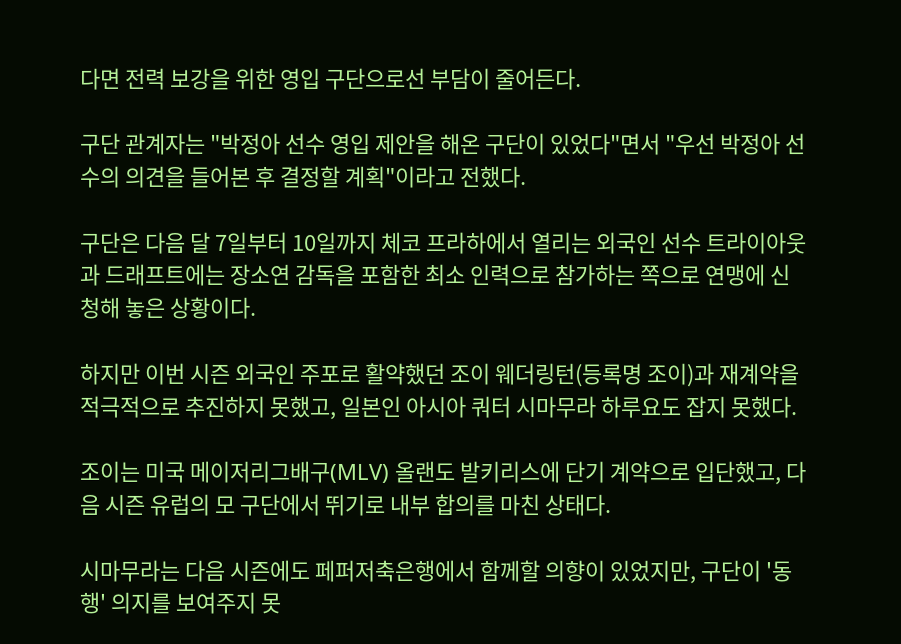다면 전력 보강을 위한 영입 구단으로선 부담이 줄어든다.

구단 관계자는 "박정아 선수 영입 제안을 해온 구단이 있었다"면서 "우선 박정아 선수의 의견을 들어본 후 결정할 계획"이라고 전했다.

구단은 다음 달 7일부터 10일까지 체코 프라하에서 열리는 외국인 선수 트라이아웃과 드래프트에는 장소연 감독을 포함한 최소 인력으로 참가하는 쪽으로 연맹에 신청해 놓은 상황이다.

하지만 이번 시즌 외국인 주포로 활약했던 조이 웨더링턴(등록명 조이)과 재계약을 적극적으로 추진하지 못했고, 일본인 아시아 쿼터 시마무라 하루요도 잡지 못했다.

조이는 미국 메이저리그배구(MLV) 올랜도 발키리스에 단기 계약으로 입단했고, 다음 시즌 유럽의 모 구단에서 뛰기로 내부 합의를 마친 상태다.

시마무라는 다음 시즌에도 페퍼저축은행에서 함께할 의향이 있었지만, 구단이 '동행' 의지를 보여주지 못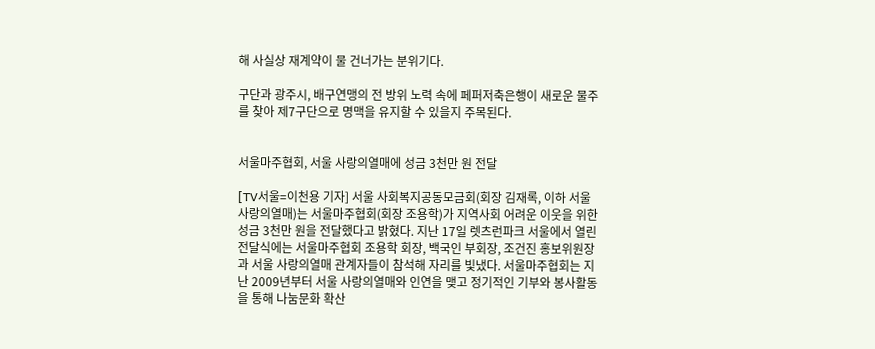해 사실상 재계약이 물 건너가는 분위기다.

구단과 광주시, 배구연맹의 전 방위 노력 속에 페퍼저축은행이 새로운 물주를 찾아 제7구단으로 명맥을 유지할 수 있을지 주목된다.


서울마주협회, 서울 사랑의열매에 성금 3천만 원 전달

[TV서울=이천용 기자] 서울 사회복지공동모금회(회장 김재록, 이하 서울 사랑의열매)는 서울마주협회(회장 조용학)가 지역사회 어려운 이웃을 위한 성금 3천만 원을 전달했다고 밝혔다. 지난 17일 렛츠런파크 서울에서 열린 전달식에는 서울마주협회 조용학 회장, 백국인 부회장, 조건진 홍보위원장과 서울 사랑의열매 관계자들이 참석해 자리를 빛냈다. 서울마주협회는 지난 2009년부터 서울 사랑의열매와 인연을 맺고 정기적인 기부와 봉사활동을 통해 나눔문화 확산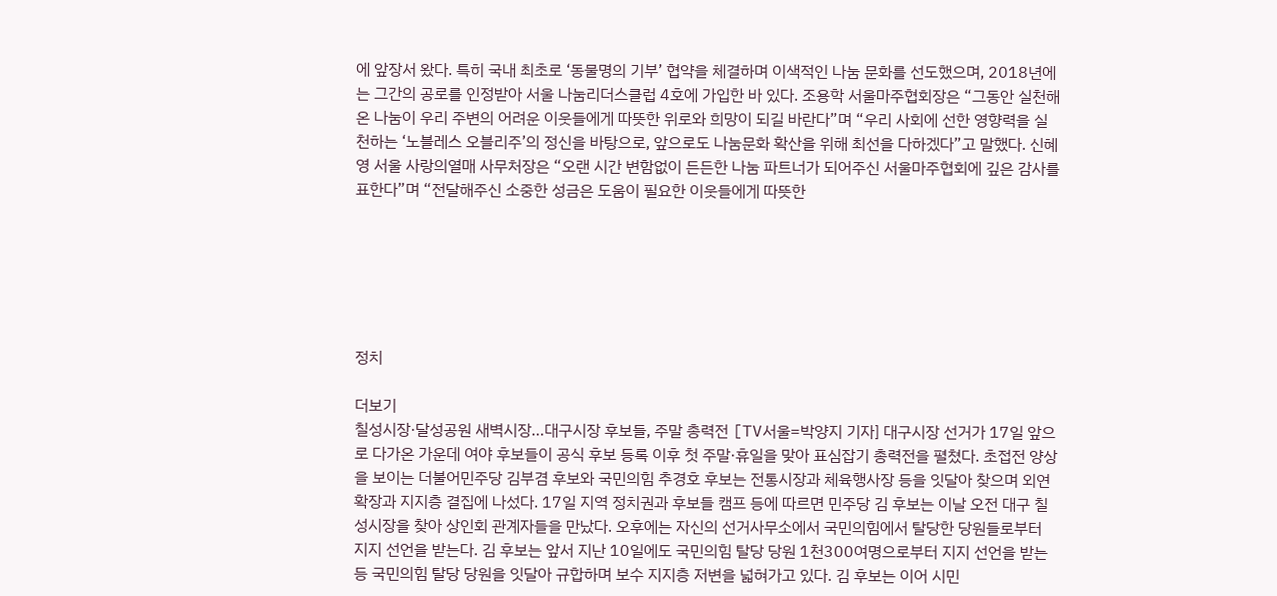에 앞장서 왔다. 특히 국내 최초로 ‘동물명의 기부’ 협약을 체결하며 이색적인 나눔 문화를 선도했으며, 2018년에는 그간의 공로를 인정받아 서울 나눔리더스클럽 4호에 가입한 바 있다. 조용학 서울마주협회장은 “그동안 실천해온 나눔이 우리 주변의 어려운 이웃들에게 따뜻한 위로와 희망이 되길 바란다”며 “우리 사회에 선한 영향력을 실천하는 ‘노블레스 오블리주’의 정신을 바탕으로, 앞으로도 나눔문화 확산을 위해 최선을 다하겠다”고 말했다. 신혜영 서울 사랑의열매 사무처장은 “오랜 시간 변함없이 든든한 나눔 파트너가 되어주신 서울마주협회에 깊은 감사를 표한다”며 “전달해주신 소중한 성금은 도움이 필요한 이웃들에게 따뜻한






정치

더보기
칠성시장·달성공원 새벽시장…대구시장 후보들, 주말 총력전 [TV서울=박양지 기자] 대구시장 선거가 17일 앞으로 다가온 가운데 여야 후보들이 공식 후보 등록 이후 첫 주말·휴일을 맞아 표심잡기 총력전을 펼쳤다. 초접전 양상을 보이는 더불어민주당 김부겸 후보와 국민의힘 추경호 후보는 전통시장과 체육행사장 등을 잇달아 찾으며 외연 확장과 지지층 결집에 나섰다. 17일 지역 정치권과 후보들 캠프 등에 따르면 민주당 김 후보는 이날 오전 대구 칠성시장을 찾아 상인회 관계자들을 만났다. 오후에는 자신의 선거사무소에서 국민의힘에서 탈당한 당원들로부터 지지 선언을 받는다. 김 후보는 앞서 지난 10일에도 국민의힘 탈당 당원 1천300여명으로부터 지지 선언을 받는 등 국민의힘 탈당 당원을 잇달아 규합하며 보수 지지층 저변을 넓혀가고 있다. 김 후보는 이어 시민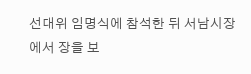선대위 임명식에 참석한 뒤 서남시장에서 장을 보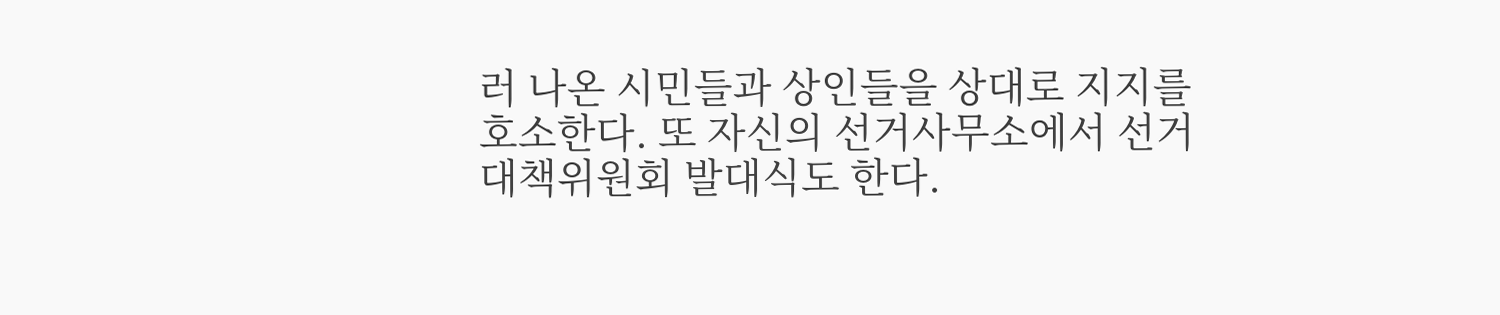러 나온 시민들과 상인들을 상대로 지지를 호소한다. 또 자신의 선거사무소에서 선거대책위원회 발대식도 한다.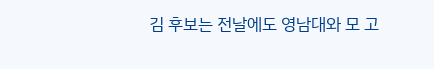김 후보는 전날에도 영남대와 모 고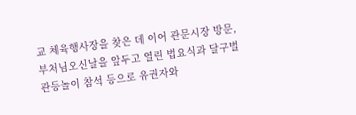교 체육행사장을 찾은 데 이어 관문시장 방문, 부처님오신날을 앞두고 열린 법요식과 달구벌 관등놀이 참석 등으로 유권자와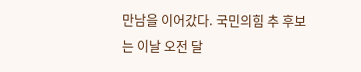만남을 이어갔다. 국민의힘 추 후보는 이날 오전 달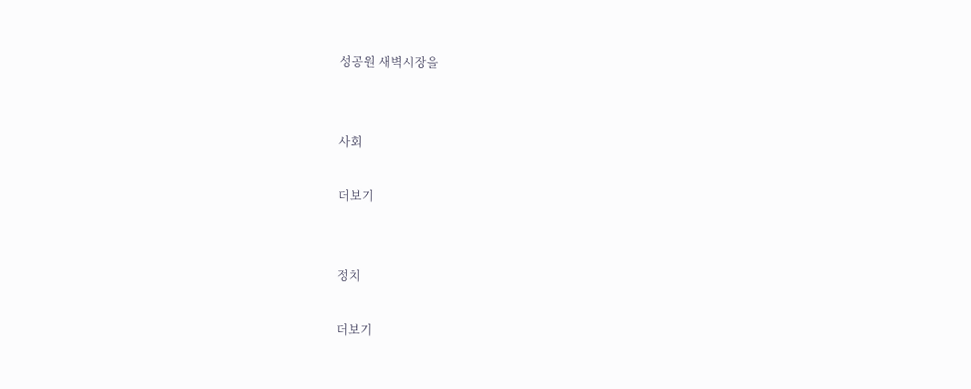성공원 새벽시장을


사회

더보기


정치

더보기